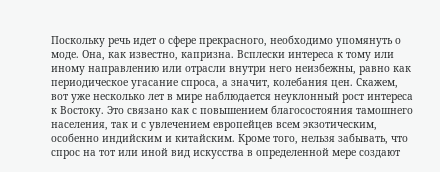Поскольку речь идет о сфере прекрасного, необходимо упомянуть о моде. Она, как известно, капризна. Всплески интереса к тому или иному направлению или отрасли внутри него неизбежны, равно как периодическое угасание спроса, а значит, колебания цен. Скажем, вот уже несколько лет в мире наблюдается неуклонный рост интереса к Востоку. Это связано как с повышением благосостояния тамошнего населения, так и с увлечением европейцев всем экзотическим, особенно индийским и китайским. Кроме того, нельзя забывать, что спрос на тот или иной вид искусства в определенной мере создают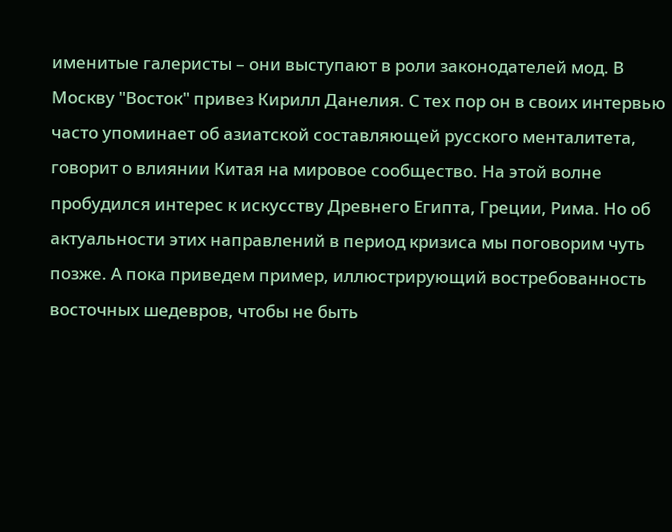именитые галеристы – они выступают в роли законодателей мод. В Москву "Восток" привез Кирилл Данелия. С тех пор он в своих интервью часто упоминает об азиатской составляющей русского менталитета, говорит о влиянии Китая на мировое сообщество. На этой волне пробудился интерес к искусству Древнего Египта, Греции, Рима. Но об актуальности этих направлений в период кризиса мы поговорим чуть позже. А пока приведем пример, иллюстрирующий востребованность восточных шедевров, чтобы не быть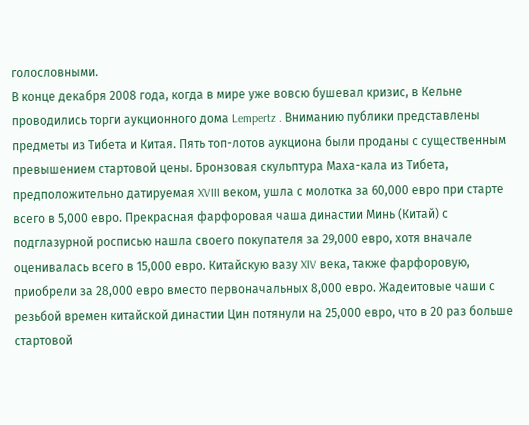голословными.
В конце декабря 2008 года, когда в мире уже вовсю бушевал кризис, в Кельне проводились торги аукционного дома Lempertz . Вниманию публики представлены предметы из Тибета и Китая. Пять топ-лотов аукциона были проданы с существенным превышением стартовой цены. Бронзовая скульптура Маха-кала из Тибета, предположительно датируемая XVIII веком, ушла с молотка за 60,000 евро при старте всего в 5,000 евро. Прекрасная фарфоровая чаша династии Минь (Китай) с подглазурной росписью нашла своего покупателя за 29,000 евро, хотя вначале оценивалась всего в 15,000 евро. Китайскую вазу XIV века, также фарфоровую, приобрели за 28,000 евро вместо первоначальных 8,000 евро. Жадеитовые чаши с резьбой времен китайской династии Цин потянули на 25,000 евро, что в 20 раз больше стартовой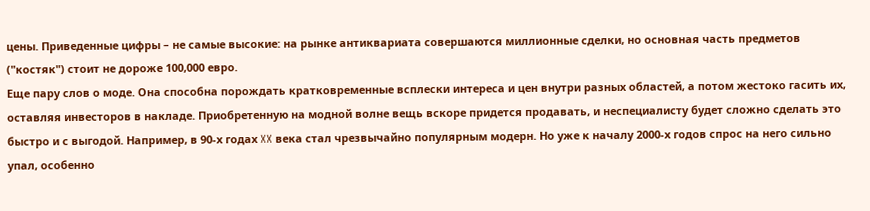цены. Приведенные цифры – не самые высокие: на рынке антиквариата совершаются миллионные сделки, но основная часть предметов ("костяк") стоит не дороже 100,000 евро.
Еще пару слов о моде. Она способна порождать кратковременные всплески интереса и цен внутри разных областей, а потом жестоко гасить их, оставляя инвесторов в накладе. Приобретенную на модной волне вещь вскоре придется продавать, и неспециалисту будет сложно сделать это быстро и с выгодой. Например, в 90-х годах XX века стал чрезвычайно популярным модерн. Но уже к началу 2000-х годов спрос на него сильно упал, особенно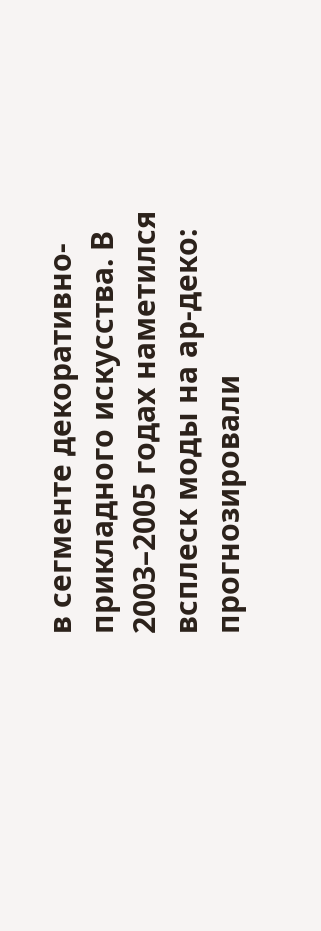в сегменте декоративно-прикладного искусства. В 2003–2005 годах наметился всплеск моды на ар-деко: прогнозировали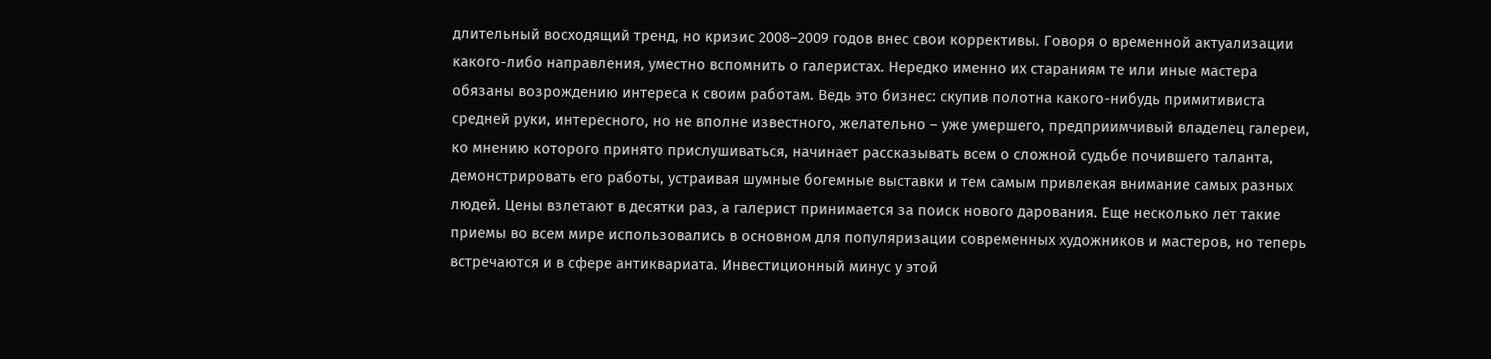длительный восходящий тренд, но кризис 2008–2009 годов внес свои коррективы. Говоря о временной актуализации какого-либо направления, уместно вспомнить о галеристах. Нередко именно их стараниям те или иные мастера обязаны возрождению интереса к своим работам. Ведь это бизнес: скупив полотна какого-нибудь примитивиста средней руки, интересного, но не вполне известного, желательно – уже умершего, предприимчивый владелец галереи, ко мнению которого принято прислушиваться, начинает рассказывать всем о сложной судьбе почившего таланта, демонстрировать его работы, устраивая шумные богемные выставки и тем самым привлекая внимание самых разных людей. Цены взлетают в десятки раз, а галерист принимается за поиск нового дарования. Еще несколько лет такие приемы во всем мире использовались в основном для популяризации современных художников и мастеров, но теперь встречаются и в сфере антиквариата. Инвестиционный минус у этой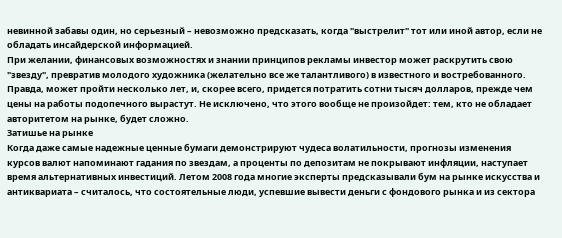невинной забавы один, но серьезный – невозможно предсказать, когда "выстрелит" тот или иной автор, если не обладать инсайдерской информацией.
При желании, финансовых возможностях и знании принципов рекламы инвестор может раскрутить свою "звезду", превратив молодого художника (желательно все же талантливого) в известного и востребованного. Правда, может пройти несколько лет, и, скорее всего, придется потратить сотни тысяч долларов, прежде чем цены на работы подопечного вырастут. Не исключено, что этого вообще не произойдет: тем, кто не обладает авторитетом на рынке, будет сложно.
Затишье на рынке
Когда даже самые надежные ценные бумаги демонстрируют чудеса волатильности, прогнозы изменения курсов валют напоминают гадания по звездам, а проценты по депозитам не покрывают инфляции, наступает время альтернативных инвестиций. Летом 2008 года многие эксперты предсказывали бум на рынке искусства и антиквариата – считалось, что состоятельные люди, успевшие вывести деньги с фондового рынка и из сектора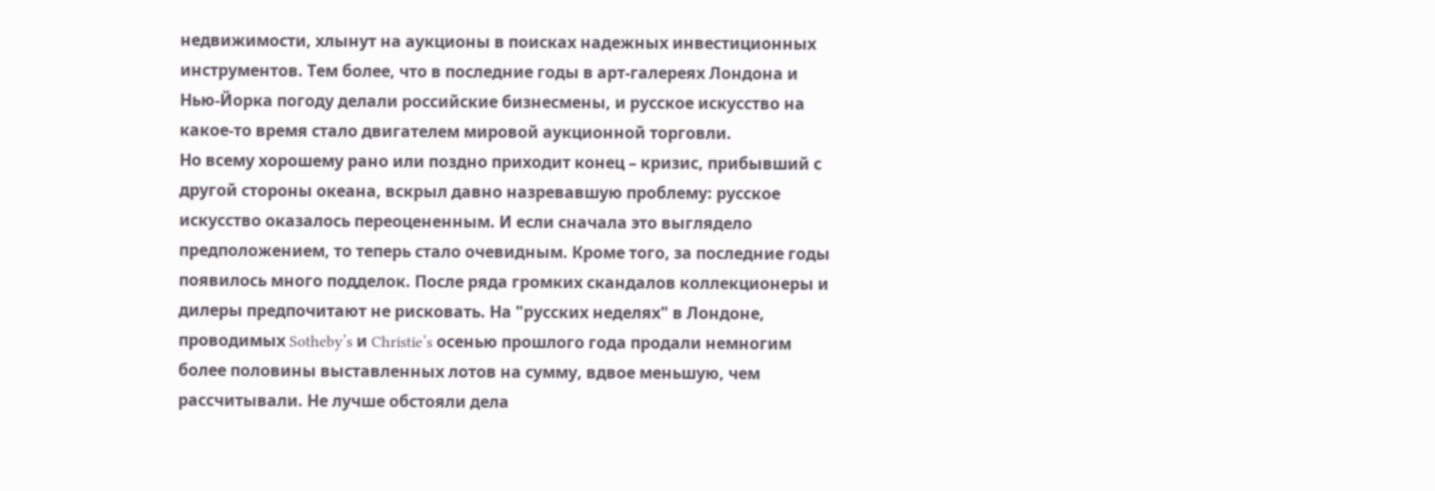недвижимости, хлынут на аукционы в поисках надежных инвестиционных инструментов. Тем более, что в последние годы в арт-галереях Лондона и Нью-Йорка погоду делали российские бизнесмены, и русское искусство на какое-то время стало двигателем мировой аукционной торговли.
Но всему хорошему рано или поздно приходит конец – кризис, прибывший с другой стороны океана, вскрыл давно назревавшую проблему: русское искусство оказалось переоцененным. И если сначала это выглядело предположением, то теперь стало очевидным. Кроме того, за последние годы появилось много подделок. После ряда громких скандалов коллекционеры и дилеры предпочитают не рисковать. На "русских неделях" в Лондоне, проводимых Sotheby’s и Christie’s осенью прошлого года продали немногим более половины выставленных лотов на сумму, вдвое меньшую, чем рассчитывали. Не лучше обстояли дела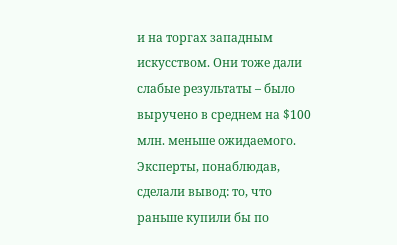и на торгах западным искусством. Они тоже дали слабые результаты – было выручено в среднем на $100 млн. меньше ожидаемого.
Эксперты, понаблюдав, сделали вывод: то, что раньше купили бы по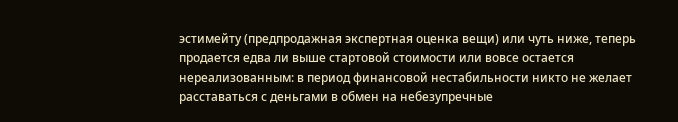эстимейту (предпродажная экспертная оценка вещи) или чуть ниже, теперь продается едва ли выше стартовой стоимости или вовсе остается нереализованным: в период финансовой нестабильности никто не желает расставаться с деньгами в обмен на небезупречные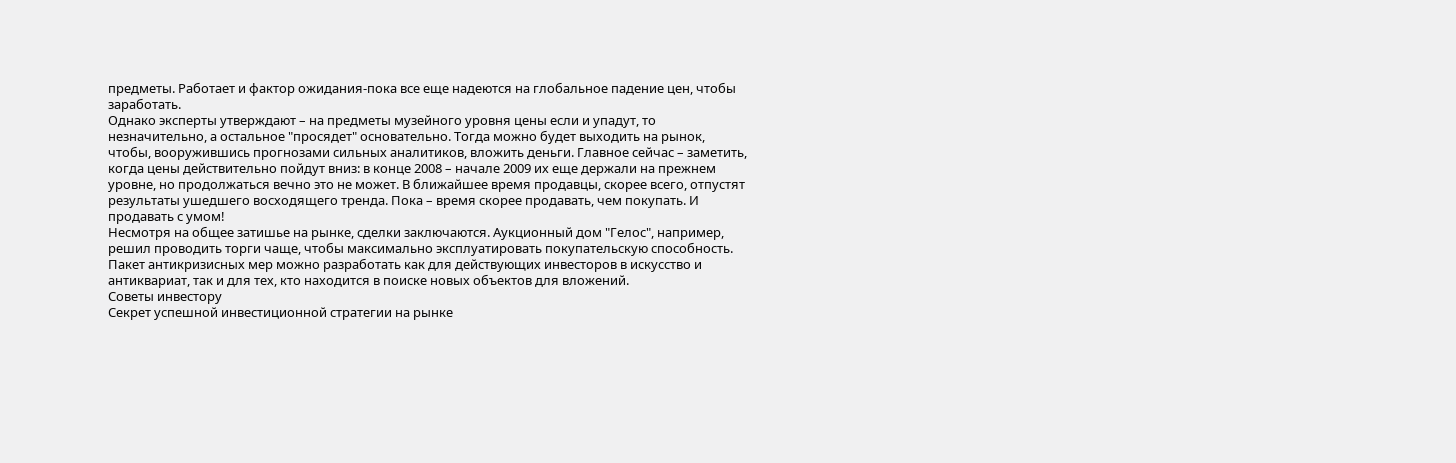предметы. Работает и фактор ожидания-пока все еще надеются на глобальное падение цен, чтобы заработать.
Однако эксперты утверждают – на предметы музейного уровня цены если и упадут, то незначительно, а остальное "просядет" основательно. Тогда можно будет выходить на рынок, чтобы, вооружившись прогнозами сильных аналитиков, вложить деньги. Главное сейчас – заметить, когда цены действительно пойдут вниз: в конце 2008 – начале 2009 их еще держали на прежнем уровне, но продолжаться вечно это не может. В ближайшее время продавцы, скорее всего, отпустят результаты ушедшего восходящего тренда. Пока – время скорее продавать, чем покупать. И продавать с умом!
Несмотря на общее затишье на рынке, сделки заключаются. Аукционный дом "Гелос", например, решил проводить торги чаще, чтобы максимально эксплуатировать покупательскую способность. Пакет антикризисных мер можно разработать как для действующих инвесторов в искусство и антиквариат, так и для тех, кто находится в поиске новых объектов для вложений.
Советы инвестору
Секрет успешной инвестиционной стратегии на рынке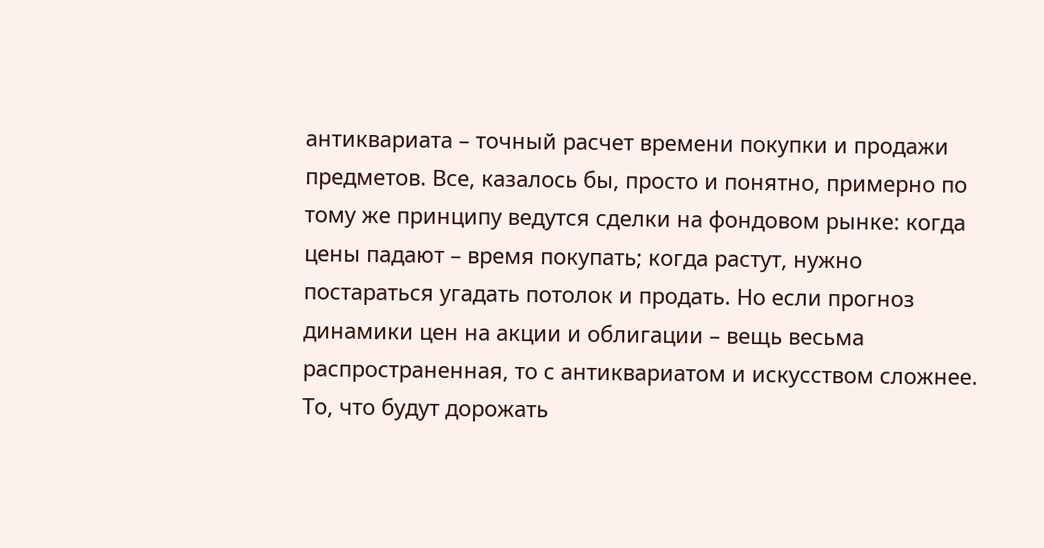антиквариата – точный расчет времени покупки и продажи предметов. Все, казалось бы, просто и понятно, примерно по тому же принципу ведутся сделки на фондовом рынке: когда цены падают – время покупать; когда растут, нужно постараться угадать потолок и продать. Но если прогноз динамики цен на акции и облигации – вещь весьма распространенная, то с антиквариатом и искусством сложнее. То, что будут дорожать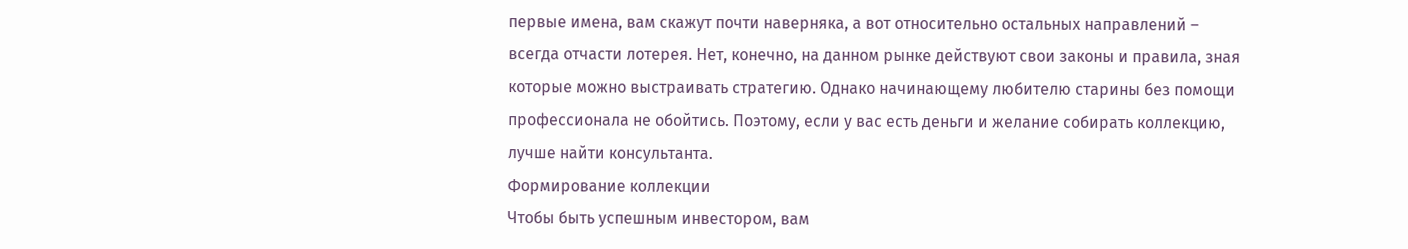первые имена, вам скажут почти наверняка, а вот относительно остальных направлений – всегда отчасти лотерея. Нет, конечно, на данном рынке действуют свои законы и правила, зная которые можно выстраивать стратегию. Однако начинающему любителю старины без помощи профессионала не обойтись. Поэтому, если у вас есть деньги и желание собирать коллекцию, лучше найти консультанта.
Формирование коллекции
Чтобы быть успешным инвестором, вам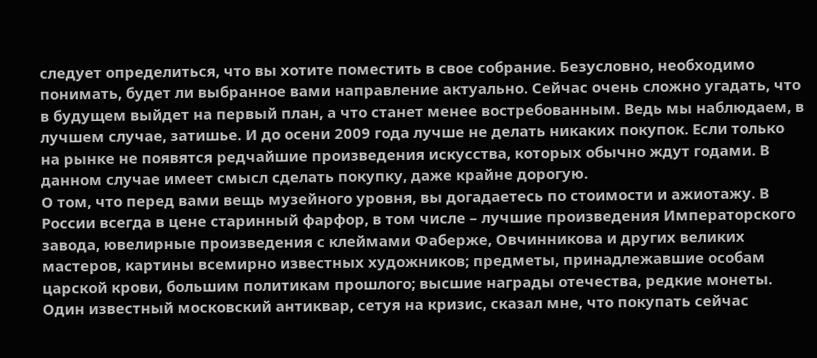следует определиться, что вы хотите поместить в свое собрание. Безусловно, необходимо понимать, будет ли выбранное вами направление актуально. Сейчас очень сложно угадать, что в будущем выйдет на первый план, а что станет менее востребованным. Ведь мы наблюдаем, в лучшем случае, затишье. И до осени 2009 года лучше не делать никаких покупок. Если только на рынке не появятся редчайшие произведения искусства, которых обычно ждут годами. В данном случае имеет смысл сделать покупку, даже крайне дорогую.
О том, что перед вами вещь музейного уровня, вы догадаетесь по стоимости и ажиотажу. В России всегда в цене старинный фарфор, в том числе – лучшие произведения Императорского завода, ювелирные произведения с клеймами Фаберже, Овчинникова и других великих мастеров, картины всемирно известных художников; предметы, принадлежавшие особам царской крови, большим политикам прошлого; высшие награды отечества, редкие монеты.
Один известный московский антиквар, сетуя на кризис, сказал мне, что покупать сейчас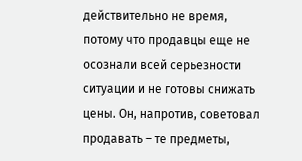действительно не время, потому что продавцы еще не осознали всей серьезности ситуации и не готовы снижать цены. Он, напротив, советовал продавать – те предметы,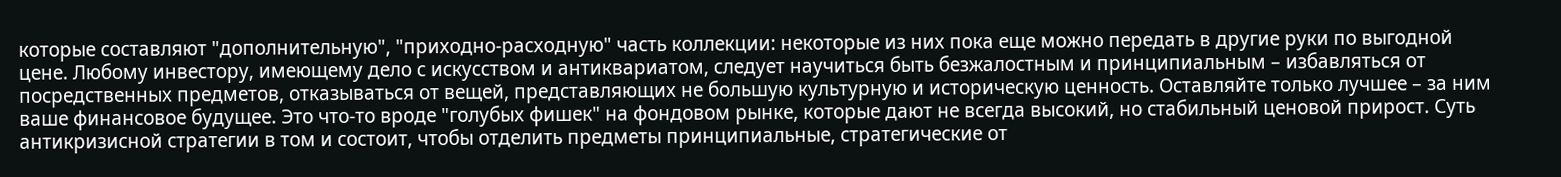которые составляют "дополнительную", "приходно-расходную" часть коллекции: некоторые из них пока еще можно передать в другие руки по выгодной цене. Любому инвестору, имеющему дело с искусством и антиквариатом, следует научиться быть безжалостным и принципиальным – избавляться от посредственных предметов, отказываться от вещей, представляющих не большую культурную и историческую ценность. Оставляйте только лучшее – за ним ваше финансовое будущее. Это что-то вроде "голубых фишек" на фондовом рынке, которые дают не всегда высокий, но стабильный ценовой прирост. Суть антикризисной стратегии в том и состоит, чтобы отделить предметы принципиальные, стратегические от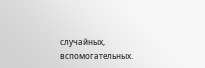случайных, вспомогательных.